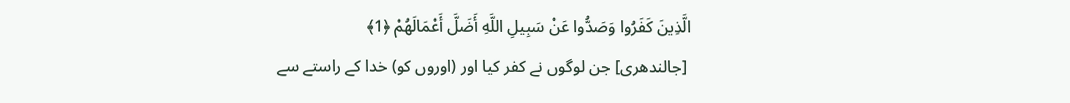الَّذِينَ كَفَرُوا وَصَدُّوا عَنْ سَبِيلِ اللَّهِ أَضَلَّ أَعْمَالَهُمْ ﴿1﴾
 [جالندھری] جن لوگوں نے کفر کیا اور (اوروں کو) خدا کے راستے سے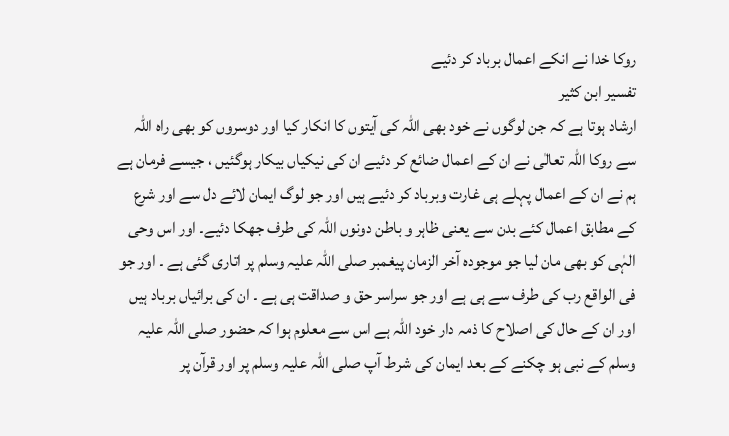روکا خدا نے انکے اعمال برباد کر دئیے
تفسیر ابن كثیر
ارشاد ہوتا ہے کہ جن لوگوں نے خود بھی اللہ کی آیتوں کا انکار کیا اور دوسروں کو بھی راہ اللہ سے روکا اللہ تعالٰی نے ان کے اعمال ضائع کر دئیے ان کی نیکیاں بیکار ہوگئیں ، جیسے فرمان ہے ہم نے ان کے اعمال پہلے ہی غارت وبرباد کر دئیے ہیں اور جو لوگ ایمان لائے دل سے اور شرع کے مطابق اعمال کئے بدن سے یعنی ظاہر و باطن دونوں اللہ کی طرف جھکا دئیے۔ اور اس وحی الہٰی کو بھی مان لیا جو موجودہ آخر الزمان پیغمبر صلی اللہ علیہ وسلم پر اتاری گئی ہے ۔ اور جو فی الواقع رب کی طرف سے ہی ہے اور جو سراسر حق و صداقت ہی ہے ۔ ان کی برائیاں برباد ہیں اور ان کے حال کی اصلاح کا ذمہ دار خود اللہ ہے اس سے معلوم ہوا کہ حضور صلی اللہ علیہ وسلم کے نبی ہو چکنے کے بعد ایمان کی شرط آپ صلی اللہ علیہ وسلم پر اور قرآن پر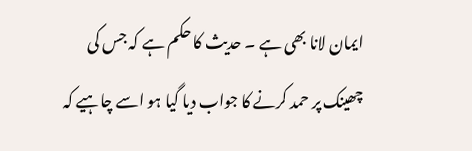ایمان لانا بھی ہے ۔ حدیث کا حکم ہے کہ جس کی چھینک پر حمد کرنے کا جواب دیا گیا ہو اسے چاہیے کہ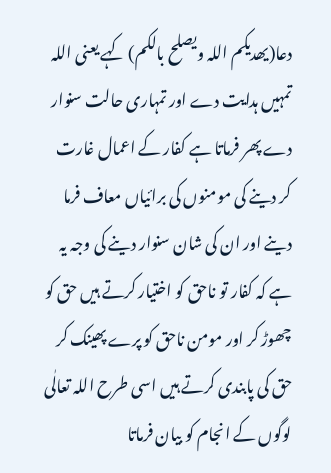دعا(یھدیکم اللہ ویصلح بالکم) کہے یعنی اللہ تمہیں ہدایت دے اور تمہاری حالت سنوار دے پھر فرماتا ہے کفار کے اعمال غارت کر دینے کی مومنوں کی برائیاں معاف فرما دینے اور ان کی شان سنوار دینے کی وجہ یہ ہے کہ کفار تو ناحق کو اختیار کرتے ہیں حق کو چھوڑ کر اور مومن ناحق کو پرے پھینک کر حق کی پابندی کرتے ہیں اسی طرح اللہ تعالٰی لوگوں کے انجام کو بیان فرماتا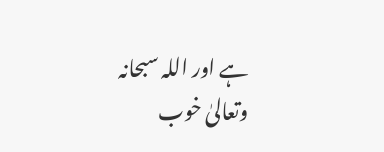ہے اور اللہ سبحانہ وتعالیٰ خوب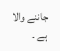جاننے والا ہے ۔